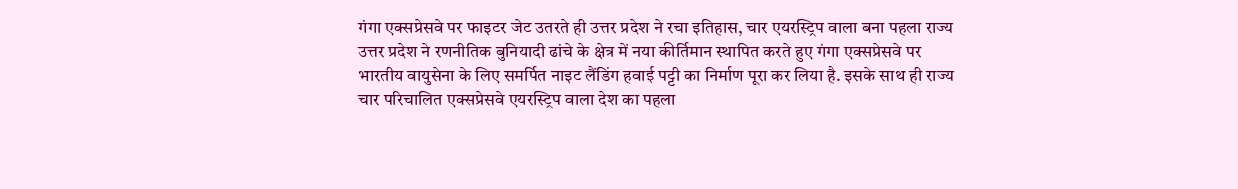गंगा एक्सप्रेसवे पर फाइटर जेट उतरते ही उत्तर प्रदेश ने रचा इतिहास, चार एयरस्ट्रिप वाला बना पहला राज्य
उत्तर प्रदेश ने रणनीतिक बुनियादी ढांचे के क्षेत्र में नया कीर्तिमान स्थापित करते हुए गंगा एक्सप्रेसवे पर भारतीय वायुसेना के लिए समर्पित नाइट लैंडिंग हवाई पट्टी का निर्माण पूरा कर लिया है. इसके साथ ही राज्य चार परिचालित एक्सप्रेसवे एयरस्ट्रिप वाला देश का पहला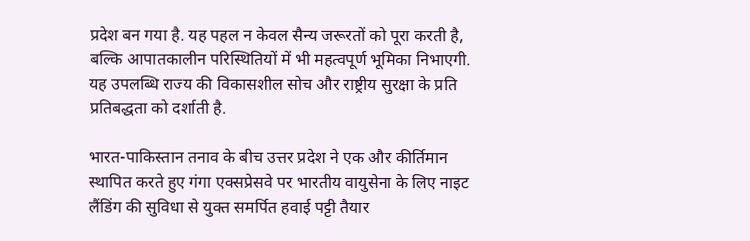प्रदेश बन गया है. यह पहल न केवल सैन्य जरूरतों को पूरा करती है, बल्कि आपातकालीन परिस्थितियों में भी महत्वपूर्ण भूमिका निभाएगी. यह उपलब्धि राज्य की विकासशील सोच और राष्ट्रीय सुरक्षा के प्रति प्रतिबद्धता को दर्शाती है.

भारत-पाकिस्तान तनाव के बीच उत्तर प्रदेश ने एक और कीर्तिमान स्थापित करते हुए गंगा एक्सप्रेसवे पर भारतीय वायुसेना के लिए नाइट लैंडिंग की सुविधा से युक्त समर्पित हवाई पट्टी तैयार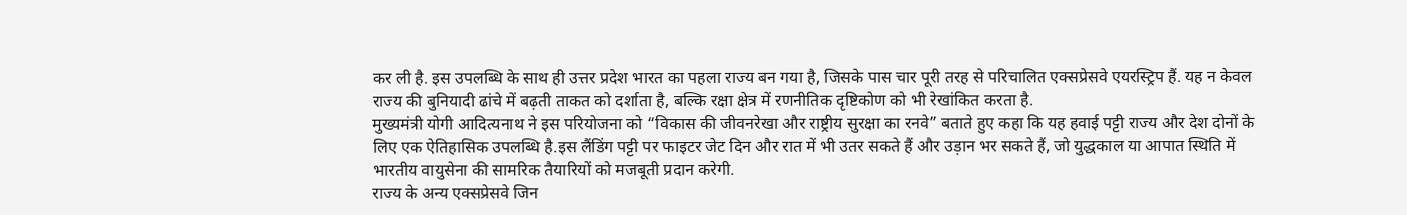कर ली है. इस उपलब्धि के साथ ही उत्तर प्रदेश भारत का पहला राज्य बन गया है, जिसके पास चार पूरी तरह से परिचालित एक्सप्रेसवे एयरस्ट्रिप हैं. यह न केवल राज्य की बुनियादी ढांचे में बढ़ती ताकत को दर्शाता है, बल्कि रक्षा क्षेत्र में रणनीतिक दृष्टिकोण को भी रेखांकित करता है.
मुख्यमंत्री योगी आदित्यनाथ ने इस परियोजना को “विकास की जीवनरेखा और राष्ट्रीय सुरक्षा का रनवे” बताते हुए कहा कि यह हवाई पट्टी राज्य और देश दोनों के लिए एक ऐतिहासिक उपलब्धि है.इस लैंडिंग पट्टी पर फाइटर जेट दिन और रात में भी उतर सकते हैं और उड़ान भर सकते हैं, जो युद्धकाल या आपात स्थिति में भारतीय वायुसेना की सामरिक तैयारियों को मजबूती प्रदान करेगी.
राज्य के अन्य एक्सप्रेसवे जिन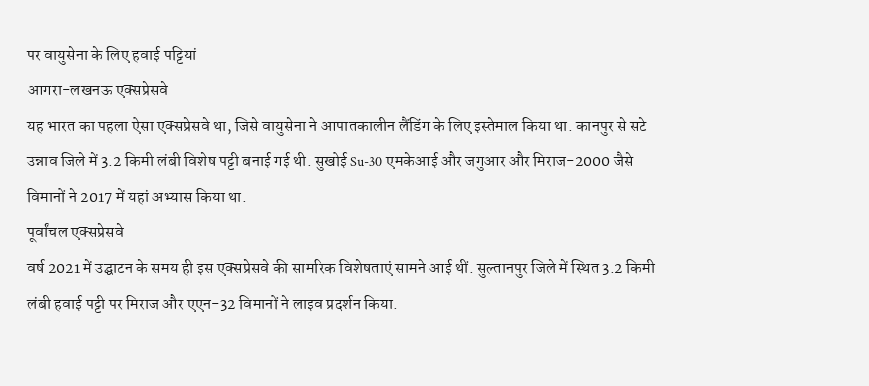पर वायुसेना के लिए हवाई पट्टियां
आगरा-लखनऊ एक्सप्रेसवे
यह भारत का पहला ऐसा एक्सप्रेसवे था, जिसे वायुसेना ने आपातकालीन लैंडिंग के लिए इस्तेमाल किया था. कानपुर से सटे उन्नाव जिले में 3.2 किमी लंबी विशेष पट्टी बनाई गई थी. सुखोई Su-30 एमकेआई और जगुआर और मिराज-2000 जैसे विमानों ने 2017 में यहां अभ्यास किया था.
पूर्वांचल एक्सप्रेसवे
वर्ष 2021 में उद्घाटन के समय ही इस एक्सप्रेसवे की सामरिक विशेषताएं सामने आई थीं. सुल्तानपुर जिले में स्थित 3.2 किमी लंबी हवाई पट्टी पर मिराज और एएन-32 विमानों ने लाइव प्रदर्शन किया.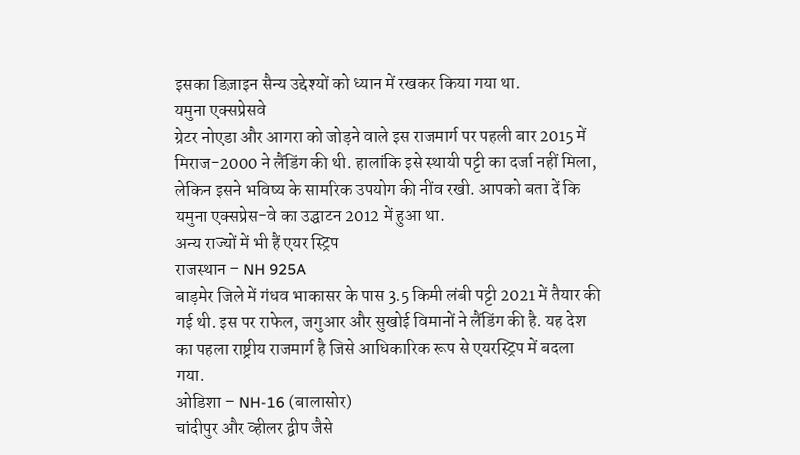इसका डिज़ाइन सैन्य उद्देश्यों को ध्यान में रखकर किया गया था.
यमुना एक्सप्रेसवे
ग्रेटर नोएडा और आगरा को जोड़ने वाले इस राजमार्ग पर पहली बार 2015 में मिराज-2000 ने लैंडिंग की थी. हालांकि इसे स्थायी पट्टी का दर्जा नहीं मिला, लेकिन इसने भविष्य के सामरिक उपयोग की नींव रखी. आपको बता दें कि यमुना एक्सप्रेस-वे का उद्घाटन 2012 में हुआ था.
अन्य राज्यों में भी हैं एयर स्ट्रिप
राजस्थान – NH 925A
बाड़मेर जिले में गंधव भाकासर के पास 3.5 किमी लंबी पट्टी 2021 में तैयार की गई थी. इस पर राफेल, जगुआर और सुखोई विमानों ने लैंडिंग की है. यह देश का पहला राष्ट्रीय राजमार्ग है जिसे आधिकारिक रूप से एयरस्ट्रिप में बदला गया.
ओडिशा – NH-16 (बालासोर)
चांदीपुर और व्हीलर द्वीप जैसे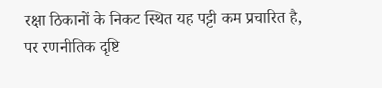रक्षा ठिकानों के निकट स्थित यह पट्टी कम प्रचारित है, पर रणनीतिक दृष्टि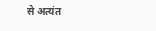से अत्यंत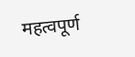महत्वपूर्ण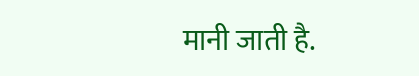मानी जाती है.